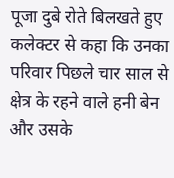पूजा दुबे रोते बिलखते हुए कलेक्टर से कहा कि उनका परिवार पिछले चार साल से क्षेत्र के रहने वाले हनी बेन और उसके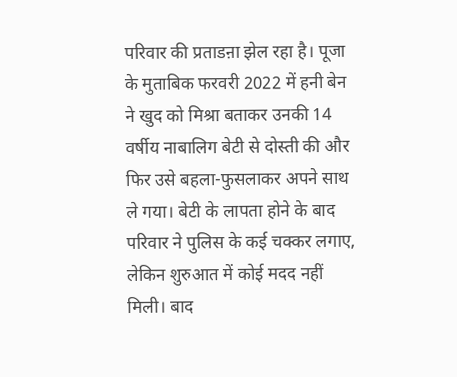परिवार की प्रताडऩा झेल रहा है। पूजा के मुताबिक फरवरी 2022 में हनी बेन ने खुद को मिश्रा बताकर उनकी 14 वर्षीय नाबालिग बेटी से दोस्ती की और फिर उसे बहला-फुसलाकर अपने साथ ले गया। बेटी के लापता होने के बाद परिवार ने पुलिस के कई चक्कर लगाए, लेकिन शुरुआत में कोई मदद नहीं मिली। बाद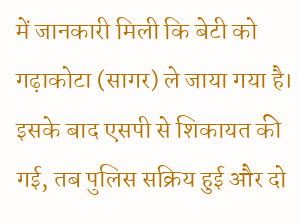में जानकारी मिली कि बेटी को गढ़ाकोटा (सागर) ले जाया गया है। इसके बाद एसपी से शिकायत की गई, तब पुलिस सक्रिय हुई और दो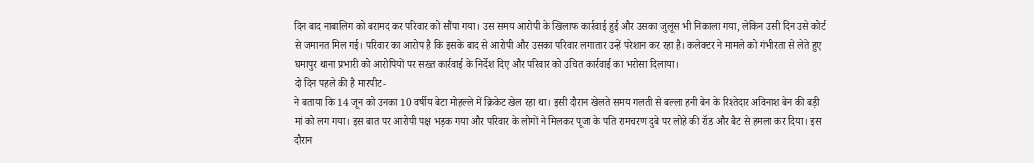दिन बाद नाबालिग को बरामद कर परिवार को सौंपा गया। उस समय आरोपी के खिलाफ कार्रवाई हुई और उसका जुलूस भी निकाला गया, लेकिन उसी दिन उसे कोर्ट से जमानत मिल गई। परिवार का आरोप है कि इसके बाद से आरोपी और उसका परिवार लगातार उन्हें परेशान कर रहा है। कलेक्टर ने मामले को गंभीरता से लेते हुए घमापुर थाना प्रभारी को आरोपियों पर सख्त कार्रवाई के निर्देश दिए और परिवार को उचित कार्रवाई का भरोसा दिलाया।
दो दिन पहले की है मारपीट-
ने बताया कि 14 जून को उनका 10 वर्षीय बेटा मोहल्ले में क्रिकेट खेल रहा था। इसी दौरान खेलते समय गलती से बल्ला हनी बेन के रिश्तेदार अविनाश बेन की बड़ी मां को लग गया। इस बात पर आरोपी पक्ष भड़क गया और परिवार के लोगों ने मिलकर पूजा के पति रामचरण दुबे पर लोहे की रॉड और बैट से हमला कर दिया। इस दौरान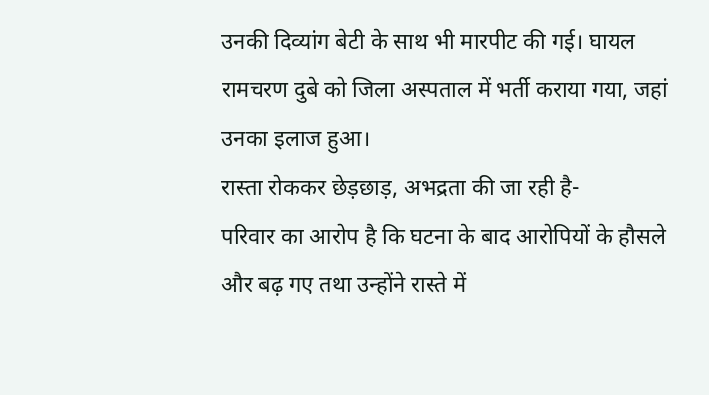उनकी दिव्यांग बेटी के साथ भी मारपीट की गई। घायल रामचरण दुबे को जिला अस्पताल में भर्ती कराया गया, जहां उनका इलाज हुआ।
रास्ता रोककर छेड़छाड़, अभद्रता की जा रही है-
परिवार का आरोप है कि घटना के बाद आरोपियों के हौसले और बढ़ गए तथा उन्होंने रास्ते में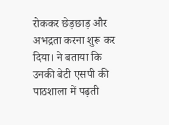रोककर छेड़छाड़ और अभद्रता करना शुरू कर दिया। ने बताया कि उनकी बेटी एसपी की पाठशाला में पढ़ती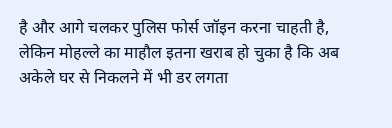है और आगे चलकर पुलिस फोर्स जॉइन करना चाहती है, लेकिन मोहल्ले का माहौल इतना खराब हो चुका है कि अब अकेले घर से निकलने में भी डर लगता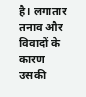है। लगातार तनाव और विवादों के कारण उसकी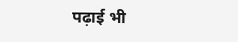पढ़ाई भी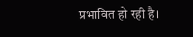प्रभावित हो रही है।